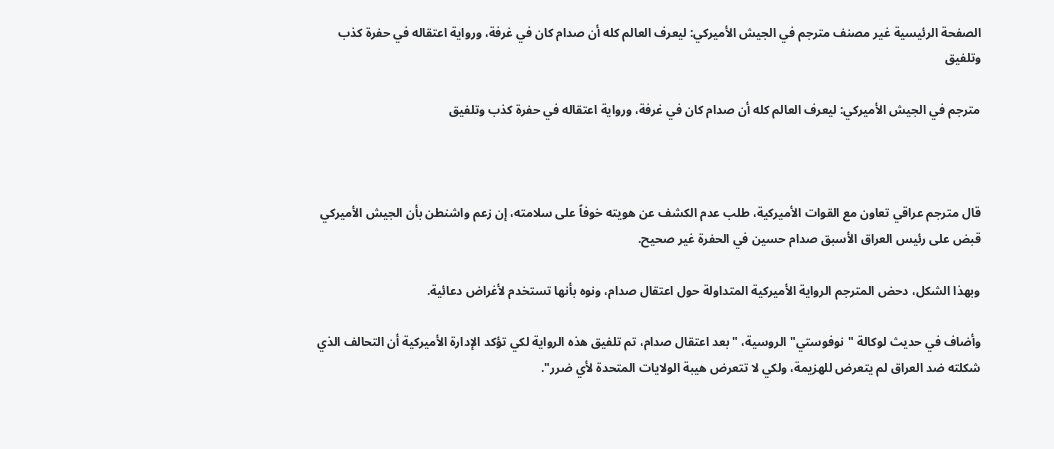الصفحة الرئيسية غير مصنف مترجم في الجيش الأميركي: ليعرف العالم كله أن صدام كان في غرفة، ورواية اعتقاله في حفرة كذب وتلفيق

مترجم في الجيش الأميركي: ليعرف العالم كله أن صدام كان في غرفة، ورواية اعتقاله في حفرة كذب وتلفيق



قال مترجم عراقي تعاون مع القوات الأميركية، طلب عدم الكشف عن هويته خوفاً على سلامته، إن زعم واشنطن بأن الجيش الأميركي قبض على رئيس العراق الأسبق صدام حسين في الحفرة غير صحيح.

وبهذا الشكل، دحض المترجم الرواية الأميركية المتداولة حول اعتقال صدام، ونوه بأنها تستخدم لأغراض دعائية.

وأضاف في حديث لوكالة "نوفوستي" الروسية، "بعد اعتقال صدام، تم تلفيق هذه الرواية لكي تؤكد الإدارة الأميركية أن التحالف الذي شكلته ضد العراق لم يتعرض للهزيمة، ولكي لا تتعرض هيبة الولايات المتحدة لأي ضرر".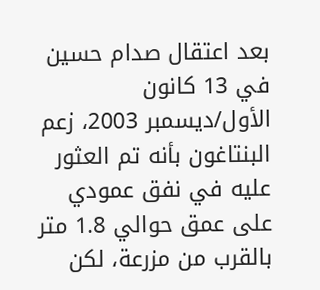بعد اعتقال صدام حسين في 13 كانون الأول/ديسمبر 2003، زعم البنتاغون بأنه تم العثور عليه في نفق عمودي على عمق حوالي 1.8 متر بالقرب من مزرعة، لكن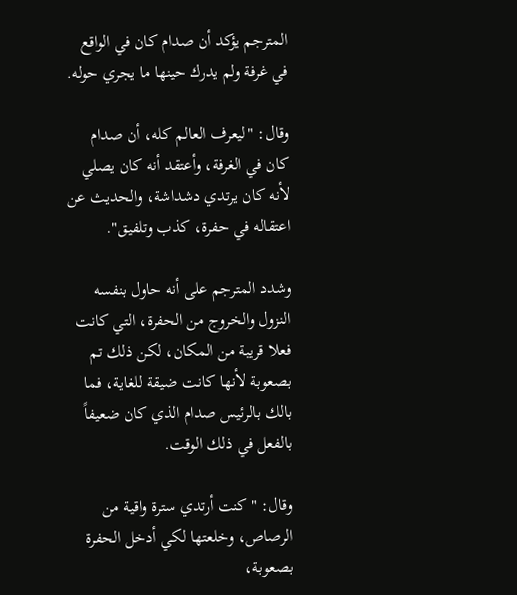المترجم يؤكد أن صدام كان في الواقع في غرفة ولم يدرك حينها ما يجري حوله.

وقال: "ليعرف العالم كله، أن صدام كان في الغرفة، وأعتقد أنه كان يصلي لأنه كان يرتدي دشداشة، والحديث عن اعتقاله في حفرة، كذب وتلفيق".

وشدد المترجم على أنه حاول بنفسه النزول والخروج من الحفرة، التي كانت فعلا قريبة من المكان، لكن ذلك تم بصعوبة لأنها كانت ضيقة للغاية، فما بالك بالرئيس صدام الذي كان ضعيفاً بالفعل في ذلك الوقت.

وقال: "كنت أرتدي سترة واقية من الرصاص، وخلعتها لكي أدخل الحفرة بصعوبة،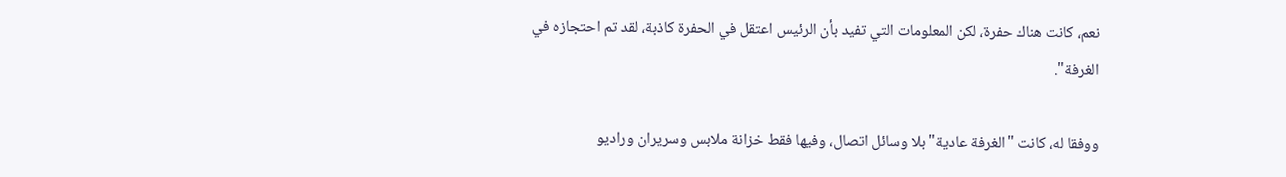نعم، كانت هناك حفرة، لكن المعلومات التي تفيد بأن الرئيس اعتقل في الحفرة كاذبة، لقد تم احتجازه في الغرفة".

ووفقا له، كانت "الغرفة عادية" بلا وسائل اتصال، وفيها فقط خزانة ملابس وسريران وراديو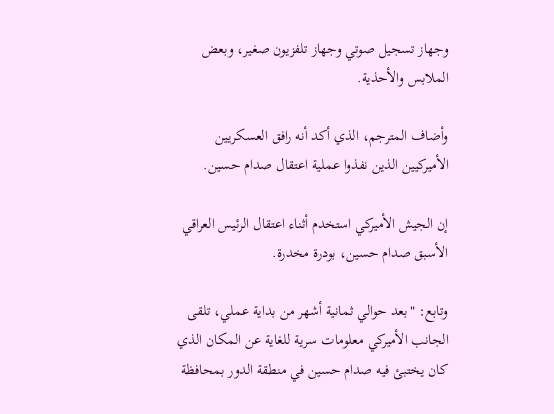وجهاز تسجيل صوتي وجهاز تلفزيون صغير، وبعض الملابس والأحذية.

وأضاف المترجم، الذي أكد أنه رافق العسكريين الأميركيين الذين نفذوا عملية اعتقال صدام حسين.

إن الجيش الأميركي استخدم أثناء اعتقال الرئيس العراقي الأسبق صدام حسين، بودرة مخدرة.

وتابع: "بعد حوالي ثمانية أشهر من بداية عملي، تلقى الجانب الأميركي معلومات سرية للغاية عن المكان الذي كان يختبئ فيه صدام حسين في منطقة الدور بمحافظة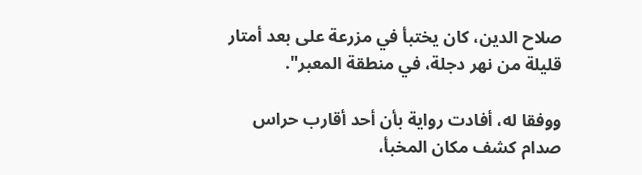صلاح الدين، كان يختبأ في مزرعة على بعد أمتار قليلة من نهر دجلة، في منطقة المعبر".

ووفقا له، أفادت رواية بأن أحد أقارب حراس صدام كشف مكان المخبأ،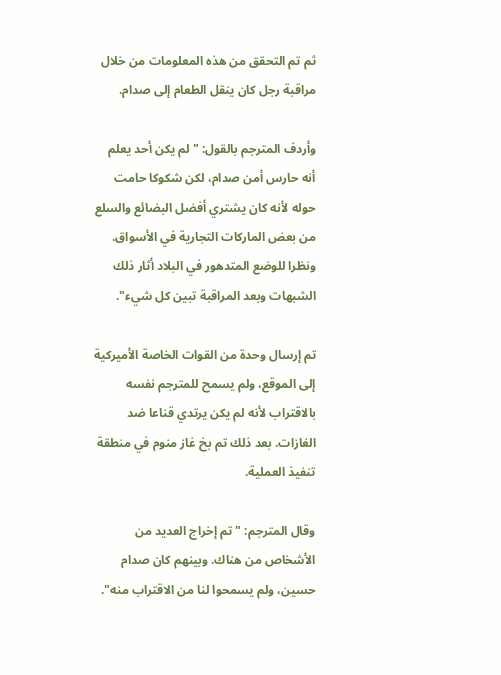ثم تم التحقق من هذه المعلومات من خلال مراقبة رجل كان ينقل الطعام إلى صدام.

وأردف المترجم بالقول: "لم يكن أحد يعلم أنه حارس أمن صدام، لكن شكوكا حامت حوله لأنه كان يشتري أفضل البضائع والسلع من بعض الماركات التجارية في الأسواق. ونظرا للوضع المتدهور في البلاد أثار ذلك الشبهات وبعد المراقبة تبين كل شيء".

تم إرسال وحدة من القوات الخاصة الأميركية إلى الموقع، ولم يسمح للمترجم نفسه بالاقتراب لأنه لم يكن يرتدي قناعا ضد الغازات. بعد ذلك تم بخ غاز منوم في منطقة تنفيذ العملية.

وقال المترجم: "تم إخراج العديد من الأشخاص من هناك. وبينهم كان صدام حسين، ولم يسمحوا لنا من الاقتراب منه".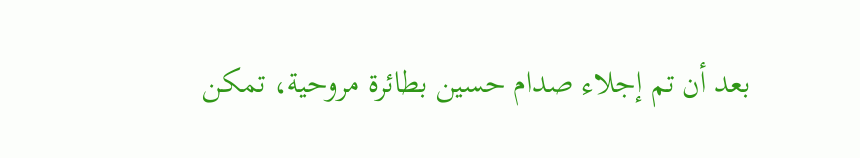بعد أن تم إجلاء صدام حسين بطائرة مروحية، تمكن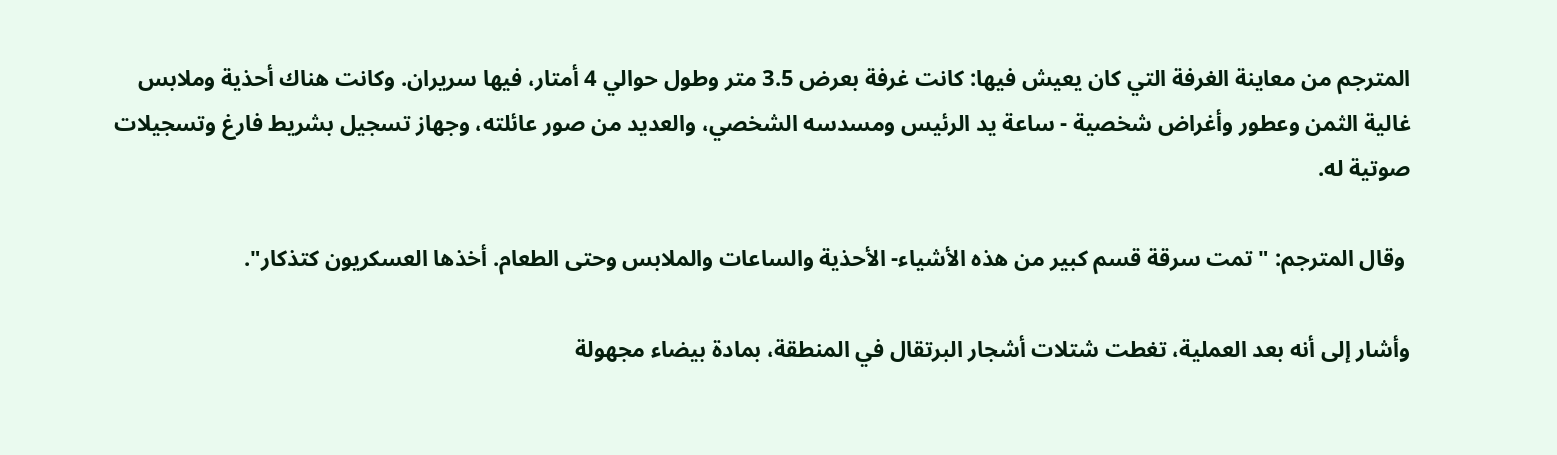المترجم من معاينة الغرفة التي كان يعيش فيها: كانت غرفة بعرض 3.5 متر وطول حوالي 4 أمتار، فيها سريران. وكانت هناك أحذية وملابس غالية الثمن وعطور وأغراض شخصية - ساعة يد الرئيس ومسدسه الشخصي، والعديد من صور عائلته، وجهاز تسجيل بشريط فارغ وتسجيلات صوتية له.

 وقال المترجم: "تمت سرقة قسم كبير من هذه الأشياء- الأحذية والساعات والملابس وحتى الطعام. أخذها العسكريون كتذكار".

وأشار إلى أنه بعد العملية، تغطت شتلات أشجار البرتقال في المنطقة، بمادة بيضاء مجهولة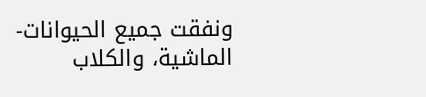ونفقت جميع الحيوانات- الماشية، والكلاب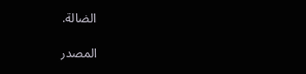الضالة.

المصدر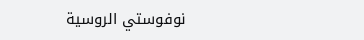نوفوستي الروسية